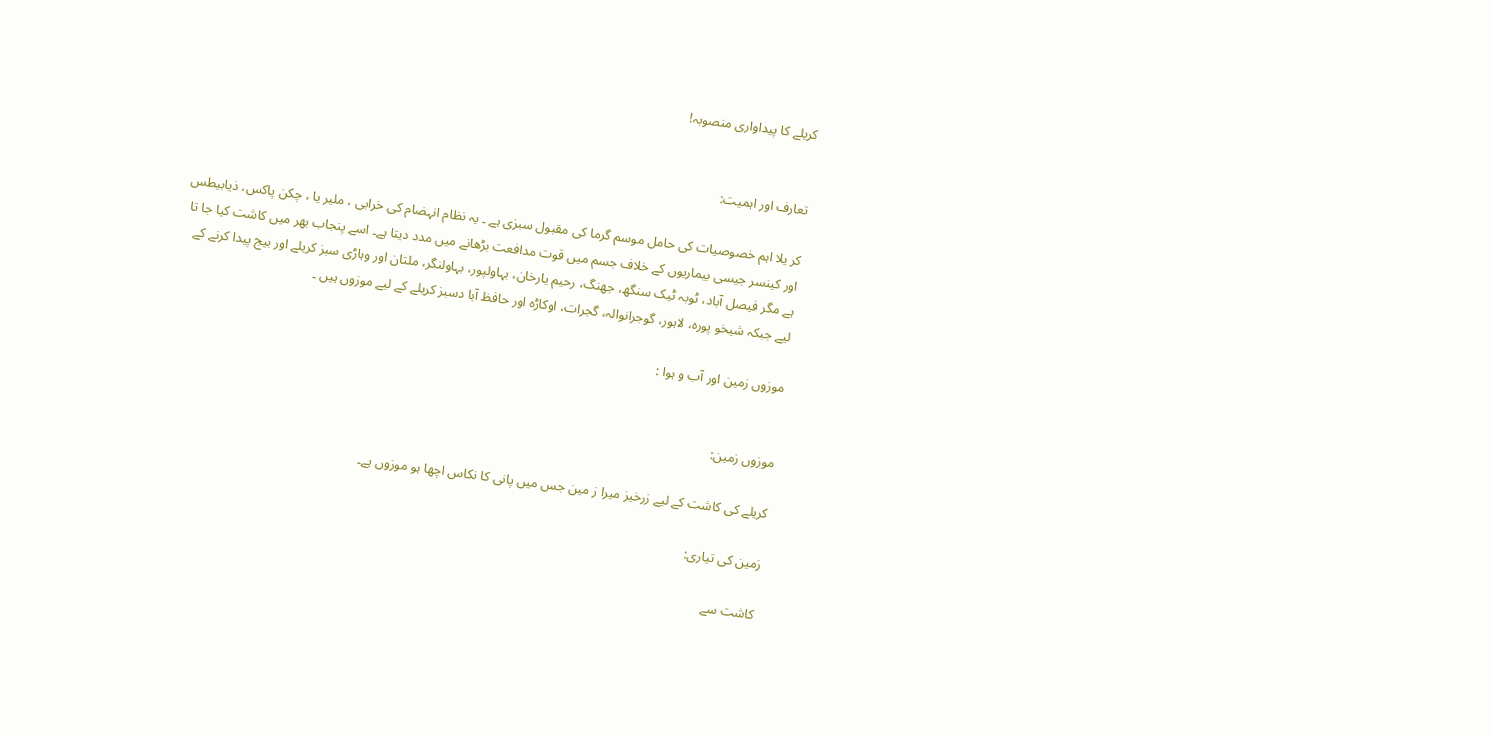کریلے کا پیداواری منصوبہ!


تعارف اور اہمیت:

کر یلا اہم خصوصیات کی حامل موسم گرما کی مقبول سبزی ہے ۔ یہ نظام انہضام کی خرابی ، ملیر یا ، چکن پاکس، ذیابیطس اور کینسر جیسی بیماریوں کے خلاف جسم میں قوت مدافعت بڑھانے میں مدد دیتا ہے۔ اسے پنجاب بھر میں کاشت کیا جا تا ہے مگر فیصل آباد، ٹوبہ ٹیک سنگھ، جھنگ، رحیم یارخان، بہاولپور، بہاولنگر، ملتان اور وہاڑی سبز کریلے اور بیج پیدا کرنے کے لیے جبکہ شیخو پورہ، لاہور، گوجرانوالہ، گجرات، اوکاڑہ اور حافظ آبا دسبز کریلے کے لیے موزوں ہیں ۔

موزوں زمین اور آب و ہوا :


موزوں زمین:

کریلے کی کاشت کے لیے زرخیز میرا ز مین جس میں پانی کا نکاس اچھا ہو موزوں ہے۔

زمین کی تیاری:

کاشت سے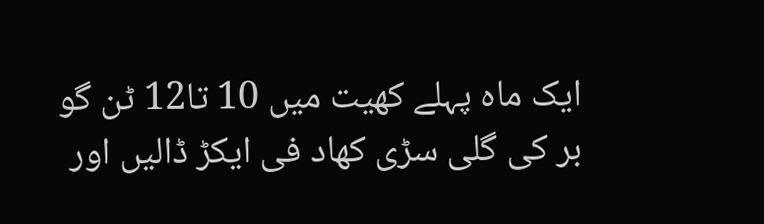ایک ماہ پہلے کھیت میں 10 تا12 ٹن گو بر کی گلی سڑی کھاد فی ایکڑ ڈالیں اور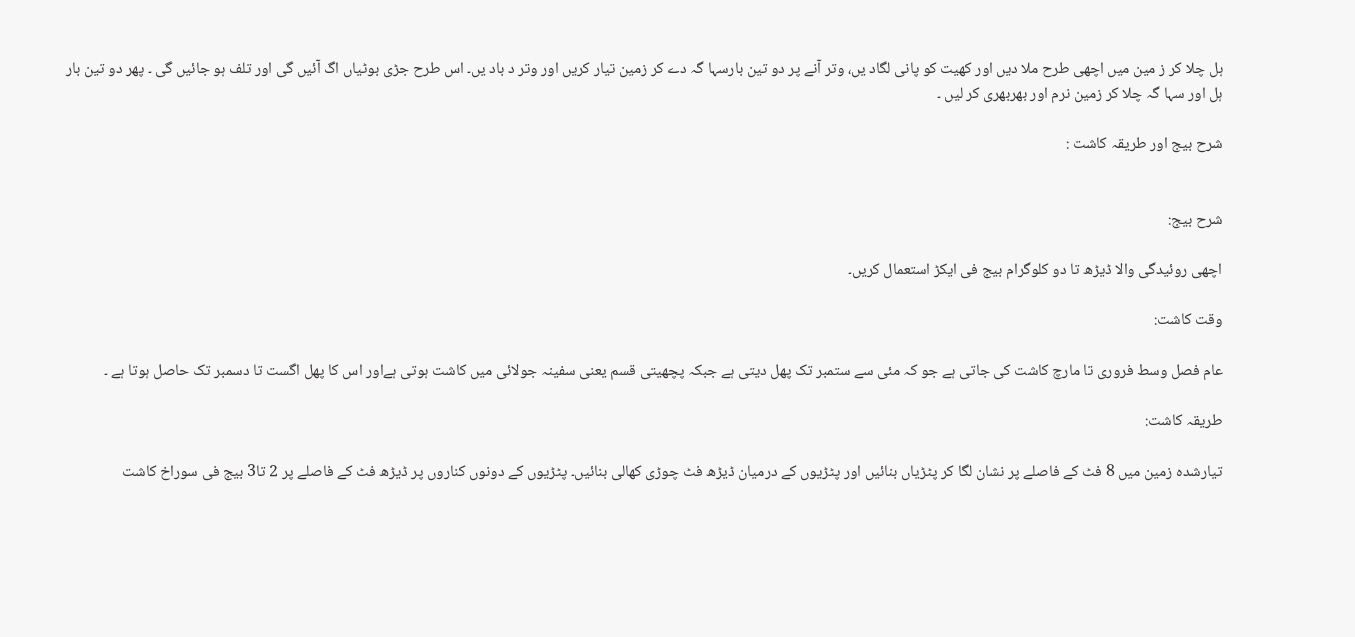ہل چلا کر ز مین میں اچھی طرح ملا دیں اور کھیت کو پانی لگاد یں، وتر آنے پر دو تین بارسہا گہ دے کر زمین تیار کریں اور وتر د باد یں۔ اس طرح جڑی بوٹیاں اگ آئیں گی اور تلف ہو جائیں گی ۔ پھر دو تین بار ہل اور سہا گہ چلا کر زمین نرم اور بھربھری کر لیں ۔

شرح بیج اور طریقہ کاشت :


شرح بیج:

اچھی روئیدگی والا ڈیڑھ تا دو کلوگرام بیج فی ایکڑ استعمال کریں۔

وقت کاشت:

عام فصل وسط فروری تا مارچ کاشت کی جاتی ہے جو کہ مئی سے ستمبر تک پھل دیتی ہے جبکہ پچھیتی قسم یعنی سفینہ جولائی میں کاشت ہوتی ہےاور اس کا پھل اگست تا دسمبر تک حاصل ہوتا ہے ۔

طریقہ کاشت:

تیارشدہ زمین میں 8 فٹ کے فاصلے پر نشان لگا کر پٹڑیاں بنائیں اور پٹڑیوں کے درمیان ڈیڑھ فٹ چوڑی کھالی بنائیں۔ پٹڑیوں کے دونوں کناروں پر ڈیڑھ فٹ کے فاصلے پر 2 تا3 بیج فی سوراخ کاشت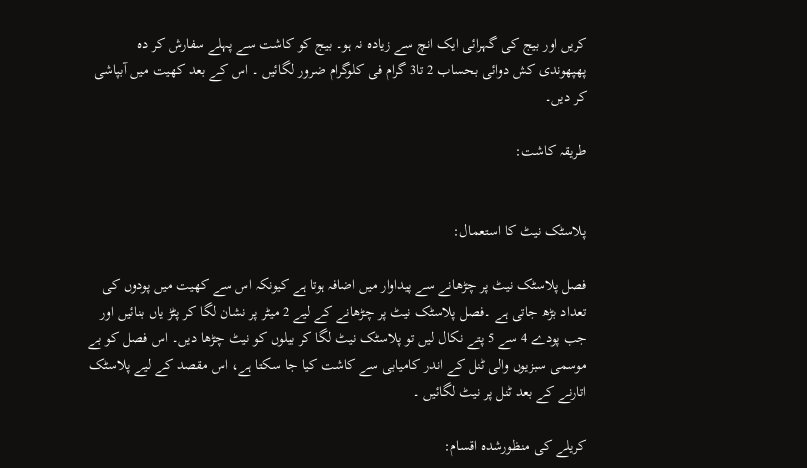کریں اور بیج کی گہرائی ایک انچ سے زیادہ نہ ہو۔ بیج کو کاشت سے پہلے سفارش کر دہ پھپھوندی کش دوائی بحساب 2 تا3 گرام فی کلوگرام ضرور لگائیں ۔ اس کے بعد کھیت میں آبپاشی کر دیں۔

طریقہ کاشت:


پلاسٹک نیٹ کا استعمال:

فصل پلاسٹک نیٹ پر چڑھانے سے پیداوار میں اضافہ ہوتا ہے کیونکہ اس سے کھیت میں پودوں کی تعداد بڑھ جاتی ہے ۔فصل پلاسٹک نیٹ پر چڑھانے کے لیے 2 میٹر پر نشان لگا کر پٹڑ یاں بنائیں اور جب پودے 4 سے 5 پتے نکال لیں تو پلاسٹک نیٹ لگا کر بیلوں کو نیٹ چڑھا دیں۔ اس فصل کو بے موسمی سبزیوں والی ٹنل کے اندر کامیابی سے کاشت کیا جا سکتا ہے، اس مقصد کے لیے پلاسٹک اتارنے کے بعد ٹنل پر نیٹ لگائیں ۔

کریلے کی منظورشدہ اقسام: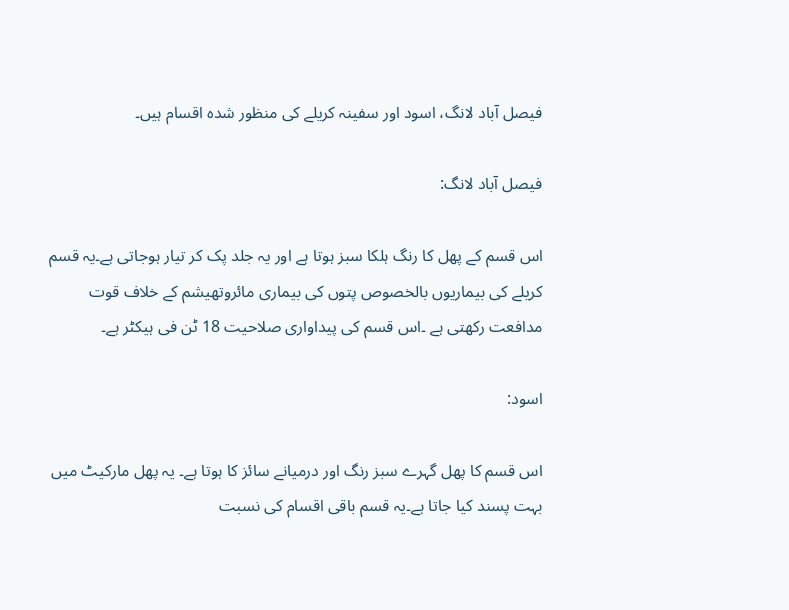فیصل آباد لانگ، اسود اور سفینہ کریلے کی منظور شدہ اقسام ہیں۔

فیصل آباد لانگ:

اس قسم کے پھل کا رنگ ہلکا سبز ہوتا ہے اور یہ جلد پک کر تیار ہوجاتی ہے۔یہ قسم کریلے کی بیماریوں بالخصوص پتوں کی بیماری مائروتھیشم کے خلاف قوت مدافعت رکھتی ہے ۔اس قسم کی پیداواری صلاحیت 18 ٹن فی ہیکٹر ہے۔

اسود:

اس قسم کا پھل گہرے سبز رنگ اور درمیانے سائز کا ہوتا ہے۔ یہ پھل مارکیٹ میں بہت پسند کیا جاتا ہے۔یہ قسم باقی اقسام کی نسبت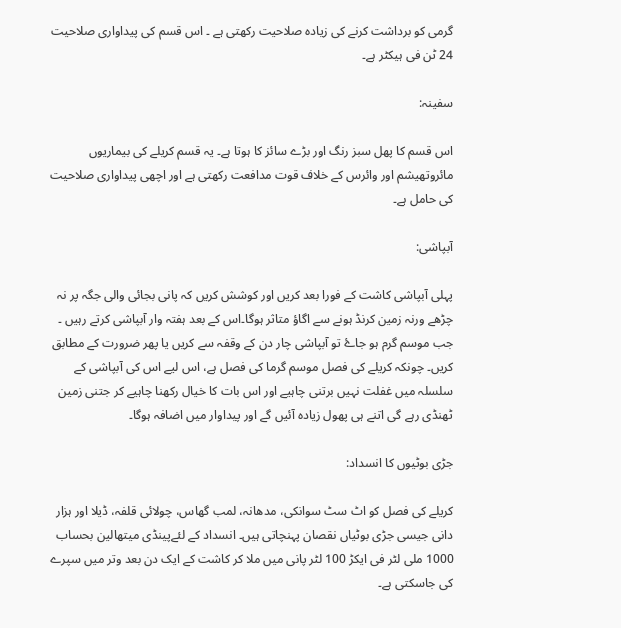گرمی کو برداشت کرنے کی زیادہ صلاحیت رکھتی ہے ۔ اس قسم کی پیداواری صلاحیت 24 ٹن فی ہیکٹر ہے۔

سفینہ:

اس قسم کا پھل سبز رنگ اور بڑے سائز کا ہوتا ہے۔ یہ قسم کریلے کی بیماریوں مائروتھیشم اور وائرس کے خلاف قوت مدافعت رکھتی ہے اور اچھی پیداواری صلاحیت کی حامل ہے۔

آبپاشی:

پہلی آبپاشی کاشت کے فورا بعد کریں اور کوشش کریں کہ پانی بجائی والی جگہ پر نہ چڑھے ورنہ زمین کرنڈ ہونے سے اگاؤ متاثر ہوگا۔اس کے بعد ہفتہ وار آبپاشی کرتے رہیں ۔ جب موسم گرم ہو جاۓ تو آبپاشی چار دن کے وقفہ سے کریں یا پھر ضرورت کے مطابق کریں۔ چونکہ کریلے کی فصل موسم گرما کی فصل ہے، اس لیے اس کی آبپاشی کے سلسلہ میں غفلت نہیں برتنی چاہیے اور اس بات کا خیال رکھنا چاہیے کر جتنی زمین ٹھنڈی رہے گی اتنے ہی پھول زیادہ آئیں گے اور پیداوار میں اضافہ ہوگا۔

جڑی بوٹیوں کا انسداد:

کریلے کی فصل کو اٹ سٹ سوانکی، مدھانہ، لمب گھاس، چولائی قلفہ، ڈیلا اور ہزار دانی جیسی جڑی بوٹیاں نقصان پہنچاتی ہیں۔ انسداد کے لئےپینڈی میتھالین بحساب 1000 ملی لٹر فی ایکڑ 100 لٹر پانی میں ملا کر کاشت کے ایک دن بعد وتر میں سپرے کی جاسکتی ہے۔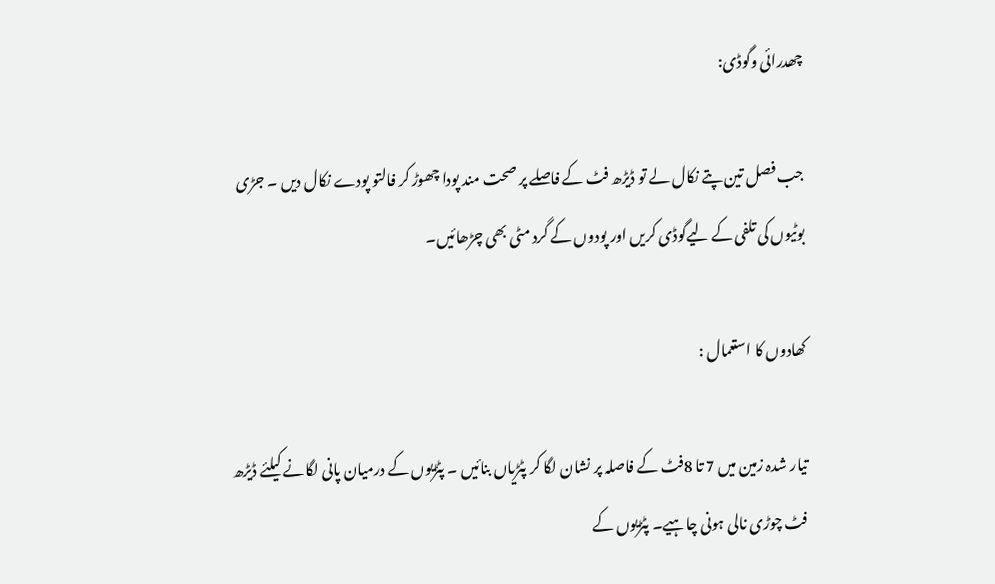چھدرائی وگوڈی:

جب فصل تین پتے نکال لے تو ڈیڑھ فٹ کے فاصلے پر صحت مند پودا چھوڑ کر فالتو پودے نکال دیں ۔ جڑی بوٹیوں کی تلفی کے لیےگوڈی کریں اور پودوں کے گرد مٹی بھی چڑھائیں۔

کھادوں کا استعمال :

تیار شدہ زمین میں 7 تا 8فٹ کے فاصلہ پر نشان لگا کر پٹڑیاں بنائیں ۔ پٹڑیوں کے درمیان پانی لگانے کیلئے ڈیڑھ فٹ چوڑی نالی ہونی چاہیے۔ پٹڑیوں کے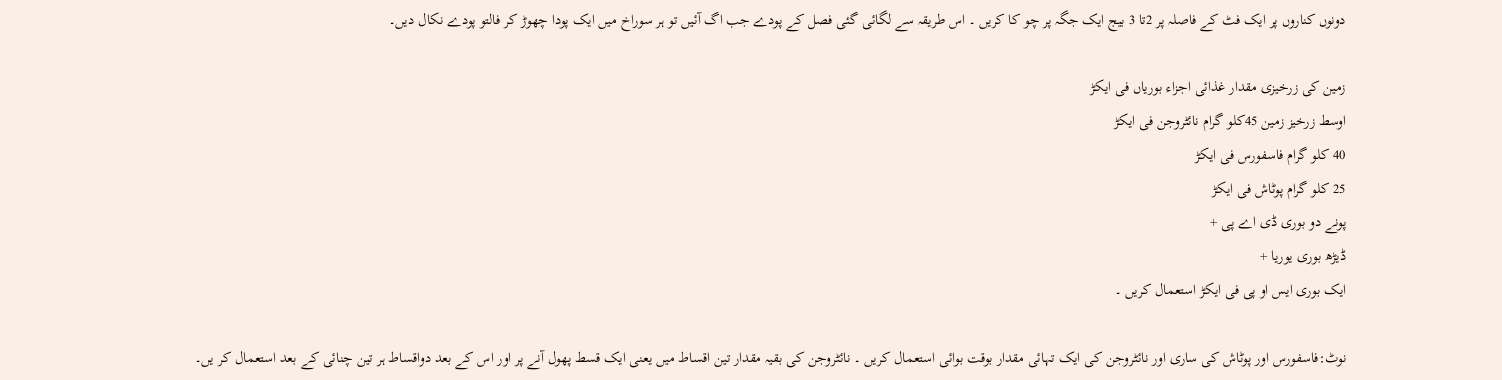دونوں کناروں پر ایک فٹ کے فاصلہ پر 2تا 3 بیج ایک جگہ پر چو کا کریں ۔ اس طریقہ سے لگائی گئی فصل کے پودے جب اگ آئیں تو ہر سوراخ میں ایک پودا چھوڑ کر فالتو پودے نکال دیں۔

زمین کی زرخیزی مقدار غذائی اجزاء بوریاں فی ایکڑ
اوسط زرخیز زمین 45کلو گرام نائٹروجن فی ایکڑ
40 کلو گرام فاسفورس فی ایکڑ
25 کلو گرام پوٹاش فی ایکڑ
پونے دو بوری ڈی اے پی +
ڈیڑھ بوری یوریا +
ایک بوری ایس او پی فی ایکڑ استعمال کریں ۔

نوٹ:فاسفورس اور پوٹاش کی ساری اور نائٹروجن کی ایک تہائی مقدار بوقت بوائی استعمال کریں ۔ نائٹروجن کی بقیہ مقدار تین اقساط میں یعنی ایک قسط پھول آنے پر اور اس کے بعد دواقساط ہر تین چنائی کے بعد استعمال کر یں۔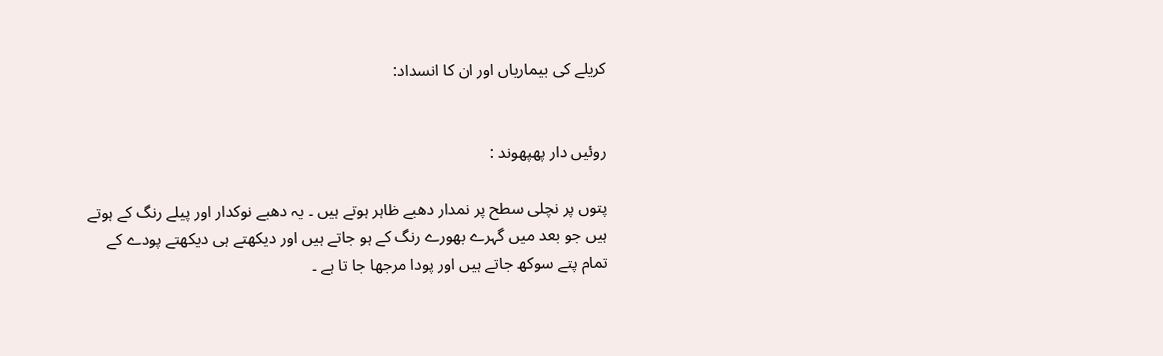کریلے کی بیماریاں اور ان کا انسداد:


روئیں دار پھپھوند :

پتوں پر نچلی سطح پر نمدار دھبے ظاہر ہوتے ہیں ۔ یہ دھبے نوکدار اور پیلے رنگ کے ہوتے ہیں جو بعد میں گہرے بھورے رنگ کے ہو جاتے ہیں اور دیکھتے ہی دیکھتے پودے کے تمام پتے سوکھ جاتے ہیں اور پودا مرجھا جا تا ہے ۔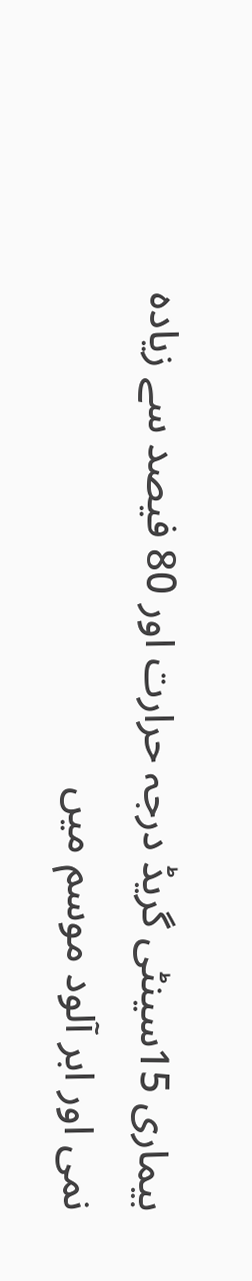بیماری 15سینٹی گریڈ درجہ حرارت اور 80 فیصد سے زیادہ نمی اور ابر آلود موسم میں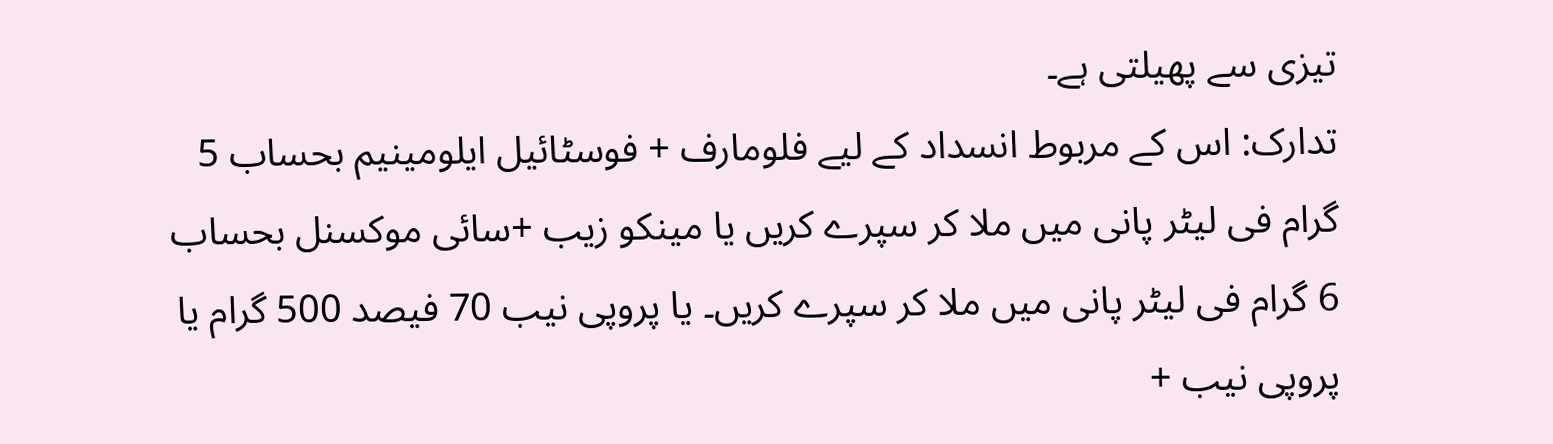تیزی سے پھیلتی ہے۔
تدارک: اس کے مربوط انسداد کے لیے فلومارف + فوسٹائیل ایلومینیم بحساب 5 گرام فی لیٹر پانی میں ملا کر سپرے کریں یا مینکو زیب +سائی موکسنل بحساب 6 گرام فی لیٹر پانی میں ملا کر سپرے کریں۔ یا پروپی نیب 70 فیصد 500 گرام یا پروپی نیب +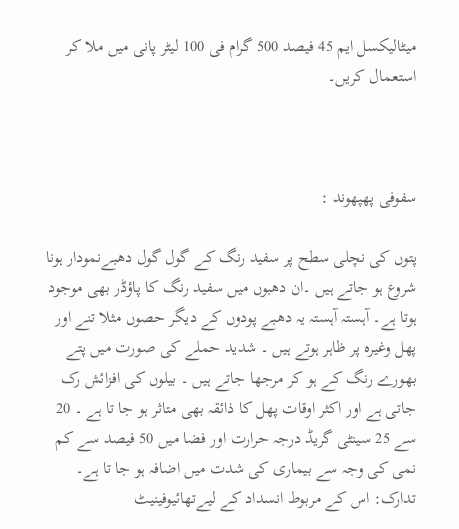میٹالیکسل ایم 45 فیصد 500 گرام فی 100 لیٹر پانی میں ملا کر استعمال کریں۔



سفوفی پھپھوند :

پتوں کی نچلی سطح پر سفید رنگ کے گول گول دھبےنمودار ہونا شروع ہو جاتے ہیں ۔ان دھبوں میں سفید رنگ کا پاؤڈر بھی موجود ہوتا ہے۔ آہستہ آہستہ یہ دھبے پودوں کے دیگر حصوں مثلا تنے اور پھل وغیرہ پر ظاہر ہوتے ہیں ۔ شدید حملے کی صورت میں پتے بھورے رنگ کے ہو کر مرجھا جاتے ہیں ۔ بیلوں کی افزائش رک جاتی ہے اور اکثر اوقات پھل کا ذائقہ بھی متاثر ہو جا تا ہے ۔ 20 سے 25 سینٹی گریڈ درجہ حرارت اور فضا میں 50 فیصد سے کم نمی کی وجہ سے بیماری کی شدت میں اضافہ ہو جا تا ہے۔
تدارک: اس کے مربوط انسداد کے لیےتھائیوفینیٹ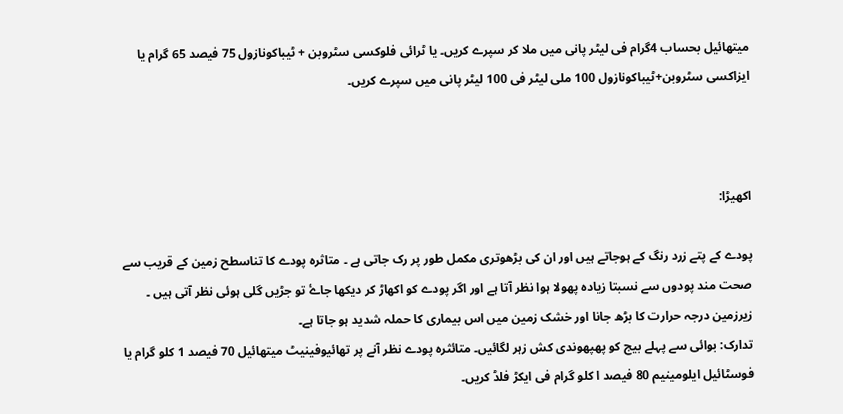میتھائیل بحساب 4گرام فی لیٹر پانی میں ملا کر سپرے کریں۔ یا ٹرائی فلوکسی سٹروبن + ٹیباکونازول 75 فیصد 65 گرام یا ایزاکسی سٹروبن+ٹیباکونازول 100 ملی لیٹر فی 100 لیٹر پانی میں سپرے کریں۔



اکھیڑا:

پودے کے پتے زرد رنگ کے ہوجاتے ہیں اور ان کی بڑھوتری مکمل طور پر رک جاتی ہے ۔ متاثرہ پودے کا تناسطح زمین کے قریب سے صحت مند پودوں سے نسبتا زیادہ پھولا ہوا نظر آتا ہے اور اگر پودے کو اکھاڑ کر دیکھا جاۓ تو جڑیں گلی ہوئی نظر آتی ہیں ۔ زیرزمین درجہ حرارت کا بڑھ جانا اور خشک زمین میں اس بیماری کا حملہ شدید ہو جاتا ہے۔
تدارک: بوائی سے پہلے بیج کو پھپھوندی کش زہر لگائیں۔ متائثرہ پودے نظر آنے پر تھائیوفینیٹ میتھائیل 70 فیصد 1 کلو گرام یا فوسٹائیل ایلومینیم 80 فیصد ا کلو گرام فی ایکڑ فلڈ کریں۔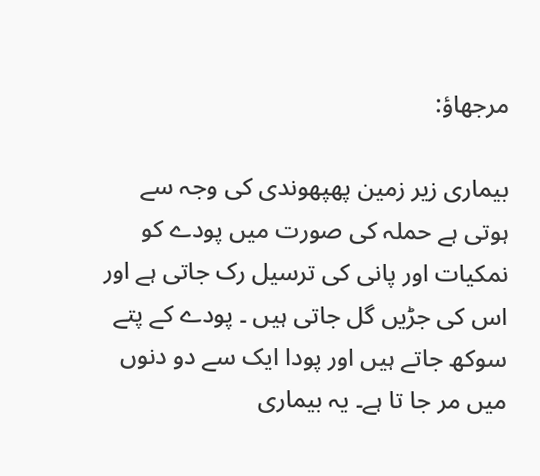مرجھاؤ:

بیماری زیر زمین پھپھوندی کی وجہ سے ہوتی ہے حملہ کی صورت میں پودے کو نمکیات اور پانی کی ترسیل رک جاتی ہے اور اس کی جڑیں گل جاتی ہیں ۔ پودے کے پتے سوکھ جاتے ہیں اور پودا ایک سے دو دنوں میں مر جا تا ہے۔ یہ بیماری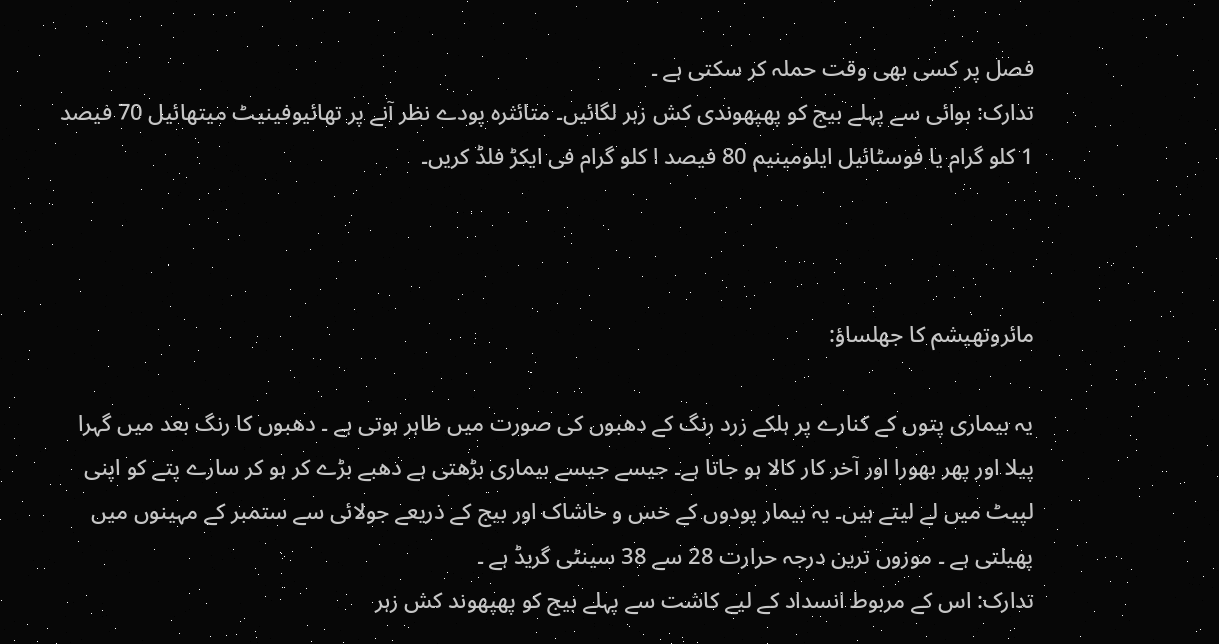فصل پر کسی بھی وقت حملہ کر سکتی ہے ۔
تدارک: بوائی سے پہلے بیج کو پھپھوندی کش زہر لگائیں۔ متائثرہ پودے نظر آنے پر تھائیوفینیٹ میتھائیل 70 فیصد 1 کلو گرام یا فوسٹائیل ایلومینیم 80 فیصد ا کلو گرام فی ایکڑ فلڈ کریں۔



مائروتھیشم کا جھلساؤ:

یہ بیماری پتوں کے کنارے پر ہلکے زرد رنگ کے دھبوں کی صورت میں ظاہر ہوتی ہے ۔ دھبوں کا رنگ بعد میں گہرا پیلا اور پھر بھورا اور آخر کار کالا ہو جاتا ہے۔ جیسے جیسے بیماری بڑھتی ہے دھبے بڑے کر ہو کر سارے پتے کو اپنی لپیٹ میں لے لیتے ہیں۔ یہ بیمار پودوں کے خس و خاشاک اور بیج کے ذریعے جولائی سے ستمبر کے مہینوں میں پھیلتی ہے ۔ موزوں ترین درجہ حرارت 28 سے 38 سینٹی گریڈ ہے ۔
تدارک: اس کے مربوط انسداد کے لیے کاشت سے پہلے بیج کو پھپھوند کش زہر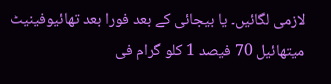لازمی لگائیں۔ یا بیجائی کے بعد فورا بعد تھائیوفینیٹ میتھائیل 70 فیصد 1 کلو گرام فی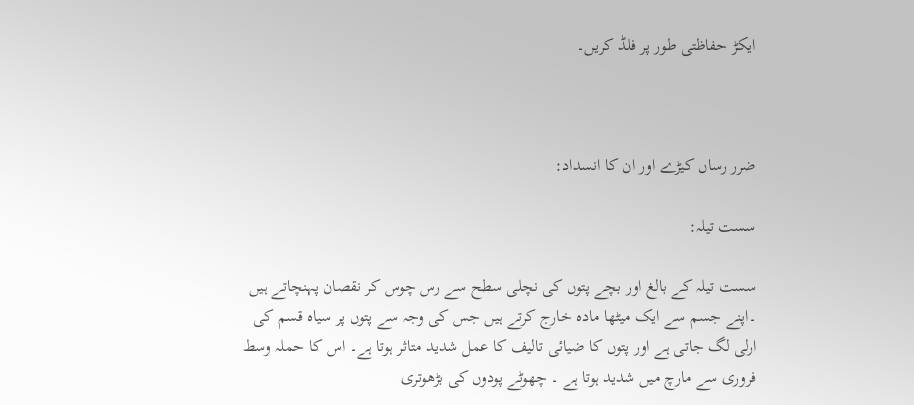ایکڑ حفاظتی طور پر فلڈ کریں۔



ضرر رساں کیڑے اور ان کا انسداد:

سست تیلہ:

سست تیلہ کے بالغ اور بچے پتوں کی نچلی سطح سے رس چوس کر نقصان پہنچاتے ہیں ۔اپنے جسم سے ایک میٹھا مادہ خارج کرتے ہیں جس کی وجہ سے پتوں پر سیاہ قسم کی ارلی لگ جاتی ہے اور پتوں کا ضیائی تالیف کا عمل شدید متاثر ہوتا ہے۔ اس کا حملہ وسط فروری سے مارچ میں شدید ہوتا ہے ۔ چھوٹے پودوں کی بڑھوتری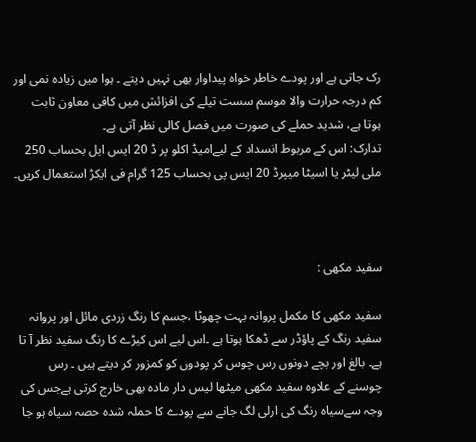رک جاتی ہے اور پودے خاطر خواہ پیداوار بھی نہیں دیتے ۔ ہوا میں زیادہ نمی اور کم درجہ حرارت والا موسم سست تیلے کی افزائش میں کافی معاون ثابت ہوتا ہے، شدید حملے کی صورت میں فصل کالی نظر آتی ہے۔
تدارک: اس کے مربوط انسداد کے لیےامیڈ اکلو پر ڈ 20 ایس ایل بحساب 250 ملی لیٹر یا اسیٹا میپرڈ 20 ایس پی بحساب 125 گرام فی ایکڑ استعمال کریں۔



سفید مکھی :

سفید مکھی کا مکمل پروانہ بہت چھوٹا ،جسم کا رنگ زردی مائل اور پروانہ سفید رنگ کے پاؤڈر سے ڈھکا ہوتا ہے ۔اس لیے اس کیڑے کا رنگ سفید نظر آ تا ہے۔ بالغ اور بچے دونوں رس چوس کر پودوں کو کمزور کر دیتے ہیں ۔ رس چوسنے کے علاوہ سفید مکھی میٹھا لیس دار مادہ بھی خارج کرتی ہےجس کی وجہ سےسیاہ رنگ کی ارلی لگ جانے سے پودے کا حملہ شدہ حصہ سیاہ ہو جا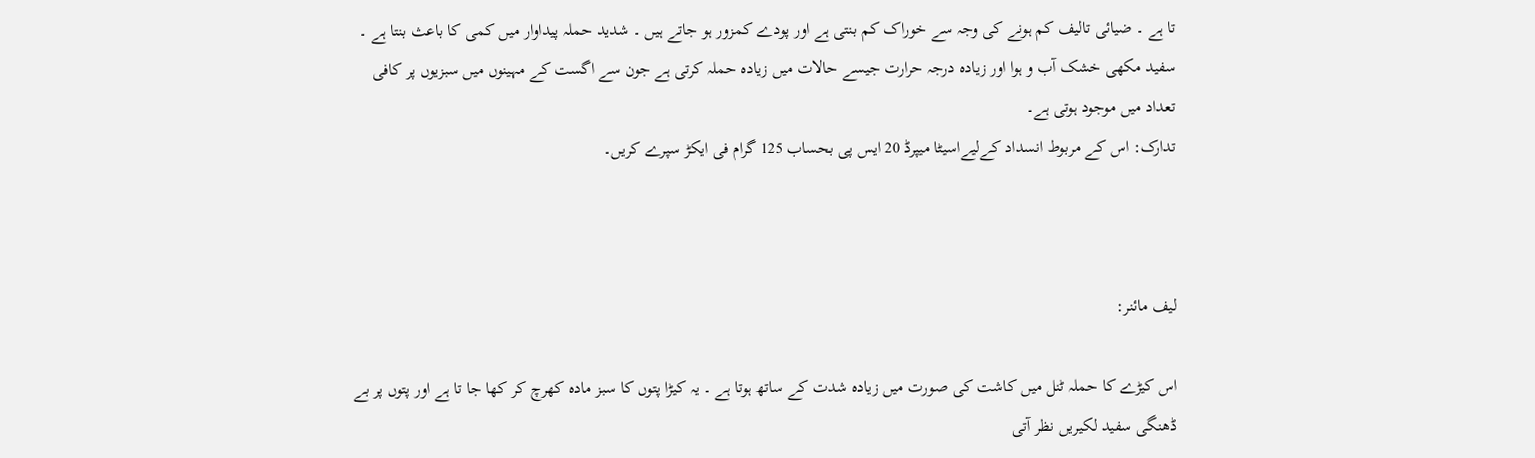تا ہے ۔ ضیائی تالیف کم ہونے کی وجہ سے خوراک کم بنتی ہے اور پودے کمزور ہو جاتے ہیں ۔ شدید حملہ پیداوار میں کمی کا باعث بنتا ہے ۔ سفید مکھی خشک آب و ہوا اور زیادہ درجہ حرارت جیسے حالات میں زیادہ حملہ کرتی ہے جون سے اگست کے مہینوں میں سبزیوں پر کافی تعداد میں موجود ہوتی ہے۔
تدارک: اس کے مربوط انسداد کےلیےاسیٹا میپرڈ 20 ایس پی بحساب 125 گرام فی ایکڑ سپرے کریں۔



لیف مائنر:

اس کیڑے کا حملہ ٹنل میں کاشت کی صورت میں زیادہ شدت کے ساتھ ہوتا ہے ۔ یہ کیڑا پتوں کا سبز مادہ کھرچ کر کھا جا تا ہے اور پتوں پر بے ڈھنگی سفید لکیریں نظر آتی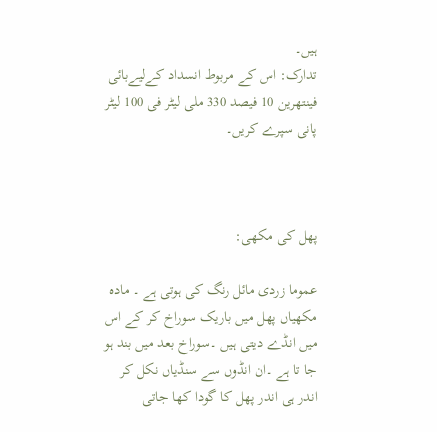ہیں۔
تدارک: اس کے مربوط انسداد کےلیےبائی فینتھرین 10 فیصد 330 ملی لیٹر فی 100 لیٹر پانی سپرے کریں۔



پھل کی مکھی:

عموما زردی مائل رنگ کی ہوتی ہے ۔ مادہ مکھیاں پھل میں باریک سوراخ کر کے اس میں انڈے دیتی ہیں ۔سوراخ بعد میں بند ہو جا تا ہے ۔ان انڈوں سے سنڈیاں نکل کر اندر ہی اندر پھل کا گودا کھا جاتی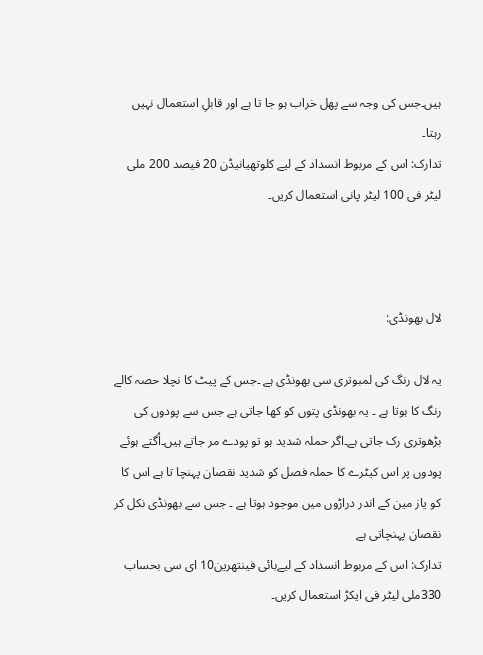ہیں۔جس کی وجہ سے پھل خراب ہو جا تا ہے اور قابلِ استعمال نہیں رہتا۔
تدارک: اس کے مربوط انسداد کے لیے کلوتھیانیڈن 20 فیصد 200 ملی لیٹر فی 100 لیٹر پانی استعمال کریں۔



لال بھونڈی:

یہ لال رنگ کی لمبوتری سی بھونڈی ہے ۔جس کے پیٹ کا نچلا حصہ کالے رنگ کا ہوتا ہے ۔ یہ بھونڈی پتوں کو کھا جاتی ہے جس سے پودوں کی بڑھوتری رک جاتی ہے۔اگر حملہ شدید ہو تو پودے مر جاتے ہیں۔اُگتے ہوئے پودوں پر اس کیٹرے کا حملہ فصل کو شدید نقصان پہنچا تا ہے اس کا کو یاز مین کے اندر دراڑوں میں موجود ہوتا ہے ۔ جس سے بھونڈی نکل کر نقصان پہنچاتی ہے
تدارک: اس کے مربوط انسداد کے لیےبائی فینتھرین10 ای سی بحساب 330ملی لیٹر فی ایکڑ استعمال کریں۔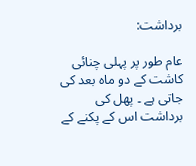برداشت:

عام طور پر پہلی چنائی کاشت کے دو ماہ بعد کی جاتی ہے ۔ پھل کی برداشت اس کے پکنے کے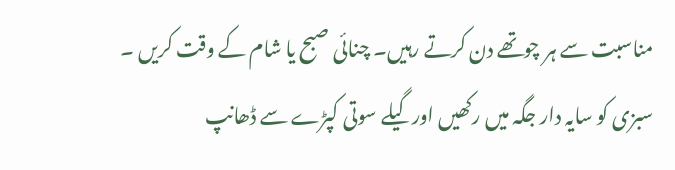مناسبت سے ہر چوتھے دن کرتے رہیں۔ چنائی صبح یا شام کے وقت کریں ۔ سبزی کو سایہ دار جگہ میں رکھیں اور گیلے سوتی کپڑے سے ڈھانپ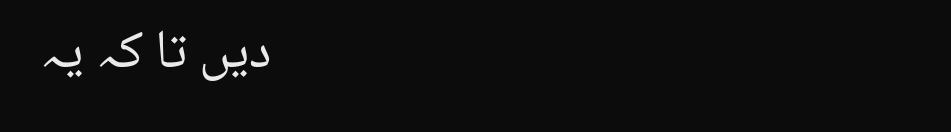دیں تا کہ یہ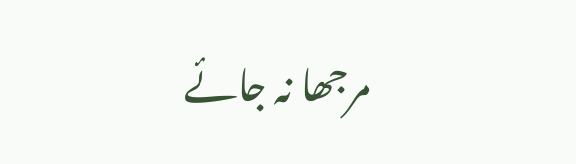مرجھا نہ جائے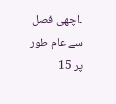۔اچھی فصل سے عام طور پر 15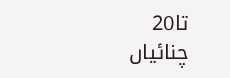تا20 چنائیاں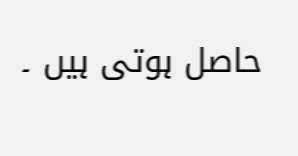حاصل ہوتی ہیں ۔